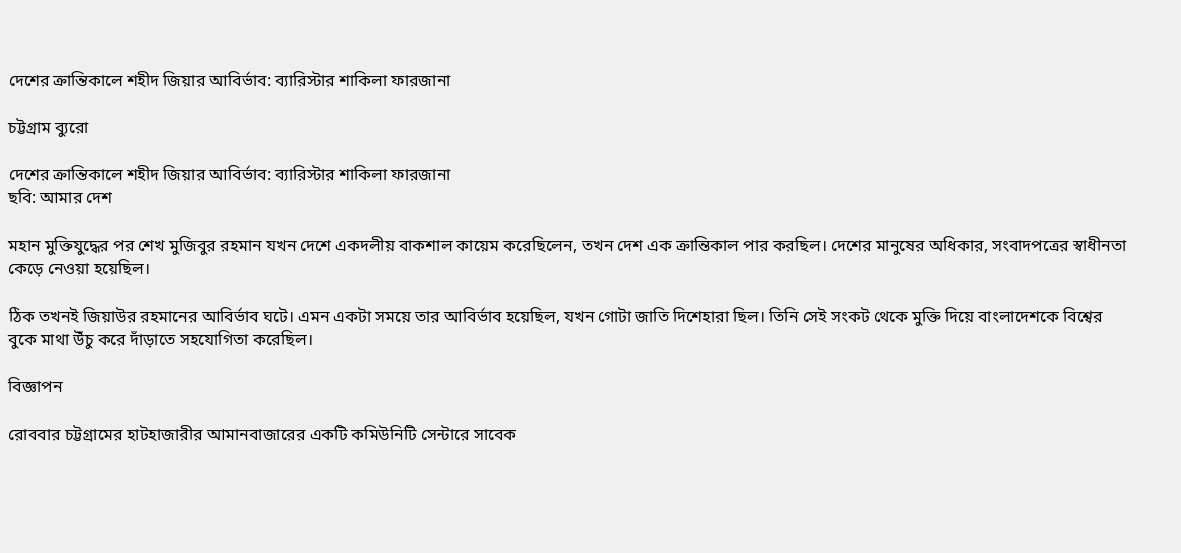দেশের ক্রান্তিকালে শহীদ জিয়ার আবির্ভাব: ব্যারিস্টার শাকিলা ফারজানা

চট্টগ্রাম ব্যুরো

দেশের ক্রান্তিকালে শহীদ জিয়ার আবির্ভাব: ব্যারিস্টার শাকিলা ফারজানা
ছবি: আমার দেশ

মহান মুক্তিযুদ্ধের পর শেখ মুজিবুর রহমান যখন দেশে একদলীয় বাকশাল কায়েম করেছিলেন, তখন দেশ এক ক্রান্তিকাল পার করছিল। দেশের মানুষের অধিকার, সংবাদপত্রের স্বাধীনতা কেড়ে নেওয়া হয়েছিল।

ঠিক তখনই জিয়াউর রহমানের আবির্ভাব ঘটে। এমন একটা সময়ে তার আবির্ভাব হয়েছিল, যখন গোটা জাতি দিশেহারা ছিল। তিনি সেই সংকট থেকে মুক্তি দিয়ে বাংলাদেশকে বিশ্বের বুকে মাথা উঁচু করে দাঁড়াতে সহযোগিতা করেছিল।

বিজ্ঞাপন

রোববার চট্টগ্রামের হাটহাজারীর আমানবাজারের একটি কমিউনিটি সেন্টারে সাবেক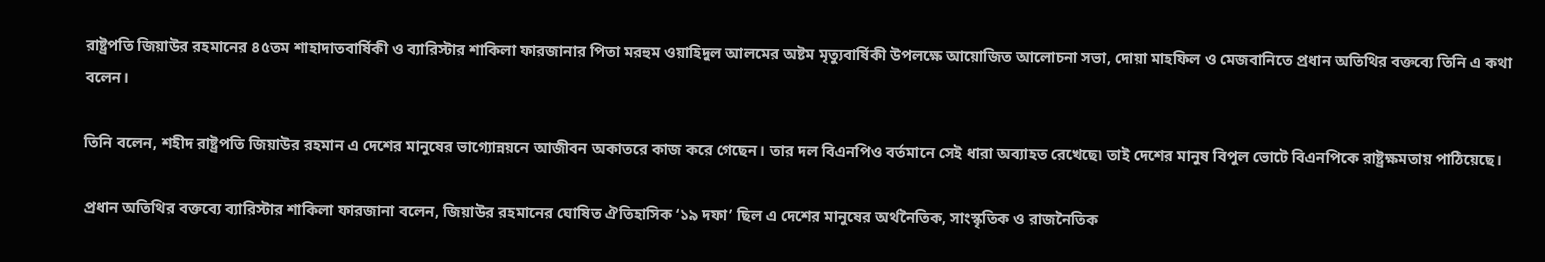রাষ্ট্রপতি জিয়াউর রহমানের ৪৫তম শাহাদাতবার্ষিকী ও ব্যারিস্টার শাকিলা ফারজানার পিতা মরহুম ওয়াহিদুল আলমের অষ্টম মৃত্যুবার্ষিকী উপলক্ষে আয়োজিত আলোচনা সভা, দোয়া মাহফিল ও মেজবানিতে প্রধান অতিথির বক্তব্যে তিনি এ কথা বলেন।

তিনি বলেন, শহীদ রাষ্ট্রপতি জিয়াউর রহমান এ দেশের মানুষের ভাগ্যোন্নয়নে আজীবন অকাতরে কাজ করে গেছেন। তার দল বিএনপিও বর্তমানে সেই ধারা অব্যাহত রেখেছে৷ তাই দেশের মানুষ বিপুল ভোটে বিএনপিকে রাষ্ট্রক্ষমতায় পাঠিয়েছে।

প্রধান অতিথির বক্তব্যে ব্যারিস্টার শাকিলা ফারজানা বলেন, জিয়াউর রহমানের ঘোষিত ঐতিহাসিক ‘১৯ দফা’ ছিল এ দেশের মানুষের অর্থনৈতিক, সাংস্কৃতিক ও রাজনৈতিক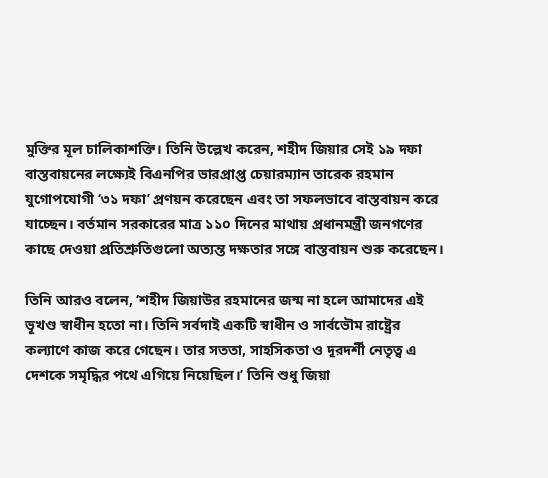মুক্তির মূল চালিকাশক্তি। তিনি উল্লেখ করেন, শহীদ জিয়ার সেই ১৯ দফা বাস্তবায়নের লক্ষ্যেই বিএনপির ভারপ্রাপ্ত চেয়ারম্যান তারেক রহমান যুগোপযোগী ‘৩১ দফা’ প্রণয়ন করেছেন এবং তা সফলভাবে বাস্তবায়ন করে যাচ্ছেন। বর্তমান সরকারের মাত্র ১১০ দিনের মাথায় প্রধানমন্ত্রী জনগণের কাছে দেওয়া প্রতিশ্রুতিগুলো অত্যন্ত দক্ষতার সঙ্গে বাস্তবায়ন শুরু করেছেন।

তিনি আরও বলেন, ‘শহীদ জিয়াউর রহমানের জন্ম না হলে আমাদের এই ভূখণ্ড স্বাধীন হতো না। তিনি সর্বদাই একটি স্বাধীন ও সার্বভৌম রাষ্ট্রের কল্যাণে কাজ করে গেছেন। তার সততা, সাহসিকতা ও দূরদর্শী নেতৃত্ব এ দেশকে সমৃদ্ধির পথে এগিয়ে নিয়েছিল।’ তিনি শুধু জিয়া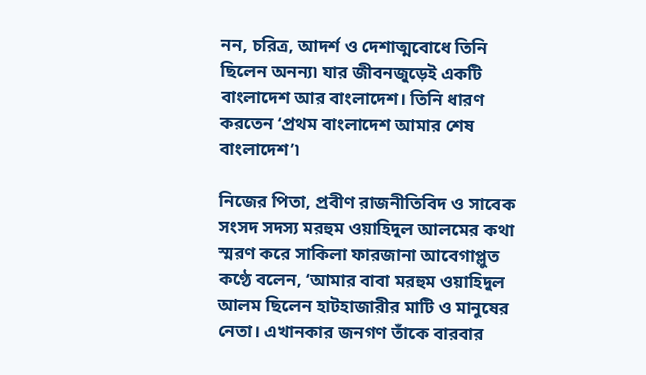নন, চরিত্র, আদর্শ ও দেশাত্মবোধে তিনি ছিলেন অনন্য৷ যার জীবনজুড়েই একটি বাংলাদেশ আর বাংলাদেশ। তিনি ধারণ করতেন ‘প্রথম বাংলাদেশ আমার শেষ বাংলাদেশ’৷

নিজের পিতা, প্রবীণ রাজনীতিবিদ ও সাবেক সংসদ সদস্য মরহুম ওয়াহিদুল আলমের কথা স্মরণ করে সাকিলা ফারজানা আবেগাপ্লুত কণ্ঠে বলেন, ‘আমার বাবা মরহুম ওয়াহিদুল আলম ছিলেন হাটহাজারীর মাটি ও মানুষের নেতা। এখানকার জনগণ তাঁকে বারবার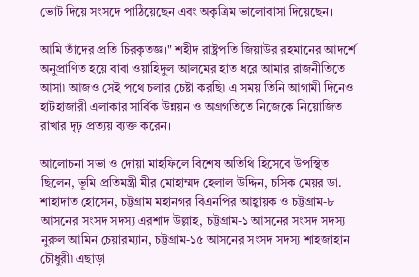ভোট দিয়ে সংসদে পাঠিয়েছেন এবং অকৃত্রিম ভালোবাসা দিয়েছেন।

আমি তাঁদের প্রতি চিরকৃতজ্ঞ।" শহীদ রাষ্ট্রপতি জিয়াউর রহমানের আদর্শে অনুপ্রাণিত হয়ে বাবা ওয়াহিদুল আলমের হাত ধরে আমার রাজনীতিতে আসা৷ আজও সেই পথে চলার চেষ্টা করছি৷ এ সময় তিনি আগামী দিনেও হাটহাজারী এলাকার সার্বিক উন্নয়ন ও অগ্রগতিতে নিজেকে নিয়োজিত রাখার দৃঢ় প্রত্যয় ব্যক্ত করেন।

আলোচনা সভা ও দোয়া মাহফিলে বিশেষ অতিথি হিসেবে উপস্থিত ছিলেন, ভূমি প্রতিমন্ত্রী মীর মোহাম্মদ হেলাল উদ্দিন, চসিক মেয়র ডা. শাহাদাত হোসেন, চট্টগ্রাম মহানগর বিএনপির আহ্বায়ক ও চট্টগ্রাম-৮ আসনের সংসদ সদস্য এরশাদ উল্লাহ, চট্টগ্রাম-১ আসনের সংসদ সদস্য নুরুল আমিন চেয়ারম্যান, চট্টগ্রাম-১৫ আসনের সংসদ সদস্য শাহজাহান চৌধুরী৷ এছাড়া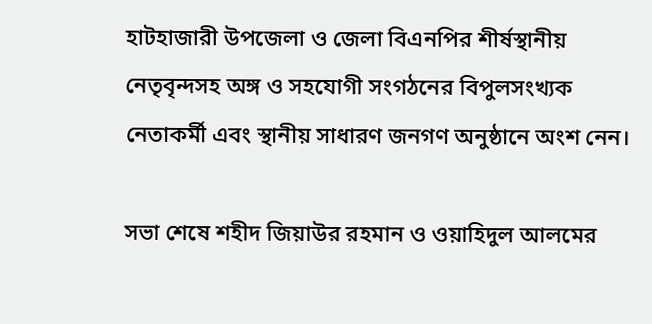হাটহাজারী উপজেলা ও জেলা বিএনপির শীর্ষস্থানীয় নেতৃবৃন্দসহ অঙ্গ ও সহযোগী সংগঠনের বিপুলসংখ্যক নেতাকর্মী এবং স্থানীয় সাধারণ জনগণ অনুষ্ঠানে অংশ নেন।

সভা শেষে শহীদ জিয়াউর রহমান ও ওয়াহিদুল আলমের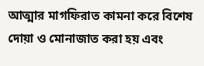আত্মার মাগফিরাত কামনা করে বিশেষ দোয়া ও মোনাজাত করা হয় এবং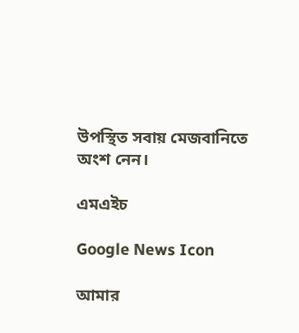উপস্থিত সবায় মেজবানিতে অংশ নেন।

এমএইচ

Google News Icon

আমার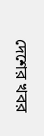দেশের খবর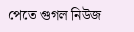পেতে গুগল নিউজ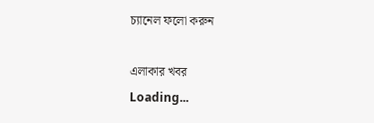চ্যানেল ফলো করুন

এলাকার খবর
Loading...